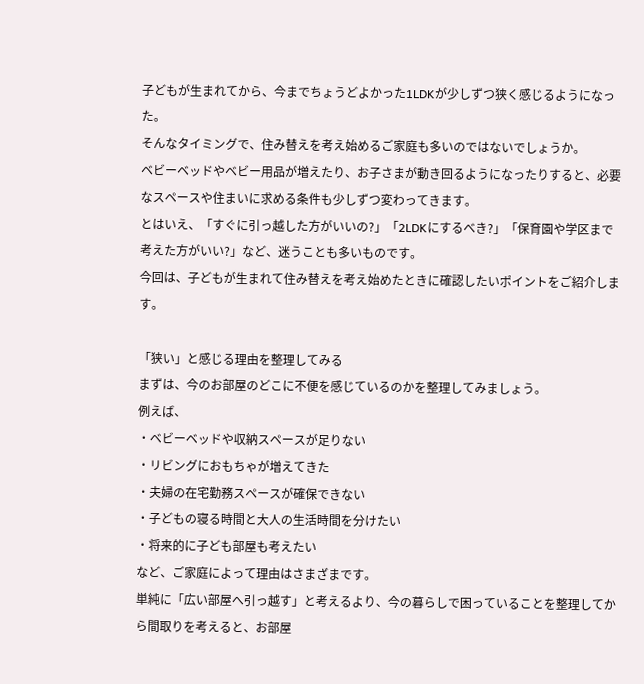子どもが生まれてから、今までちょうどよかった1LDKが少しずつ狭く感じるようになった。
そんなタイミングで、住み替えを考え始めるご家庭も多いのではないでしょうか。
ベビーベッドやベビー用品が増えたり、お子さまが動き回るようになったりすると、必要なスペースや住まいに求める条件も少しずつ変わってきます。
とはいえ、「すぐに引っ越した方がいいの?」「2LDKにするべき?」「保育園や学区まで考えた方がいい?」など、迷うことも多いものです。
今回は、子どもが生まれて住み替えを考え始めたときに確認したいポイントをご紹介します。

「狭い」と感じる理由を整理してみる
まずは、今のお部屋のどこに不便を感じているのかを整理してみましょう。
例えば、
・ベビーベッドや収納スペースが足りない
・リビングにおもちゃが増えてきた
・夫婦の在宅勤務スペースが確保できない
・子どもの寝る時間と大人の生活時間を分けたい
・将来的に子ども部屋も考えたい
など、ご家庭によって理由はさまざまです。
単純に「広い部屋へ引っ越す」と考えるより、今の暮らしで困っていることを整理してから間取りを考えると、お部屋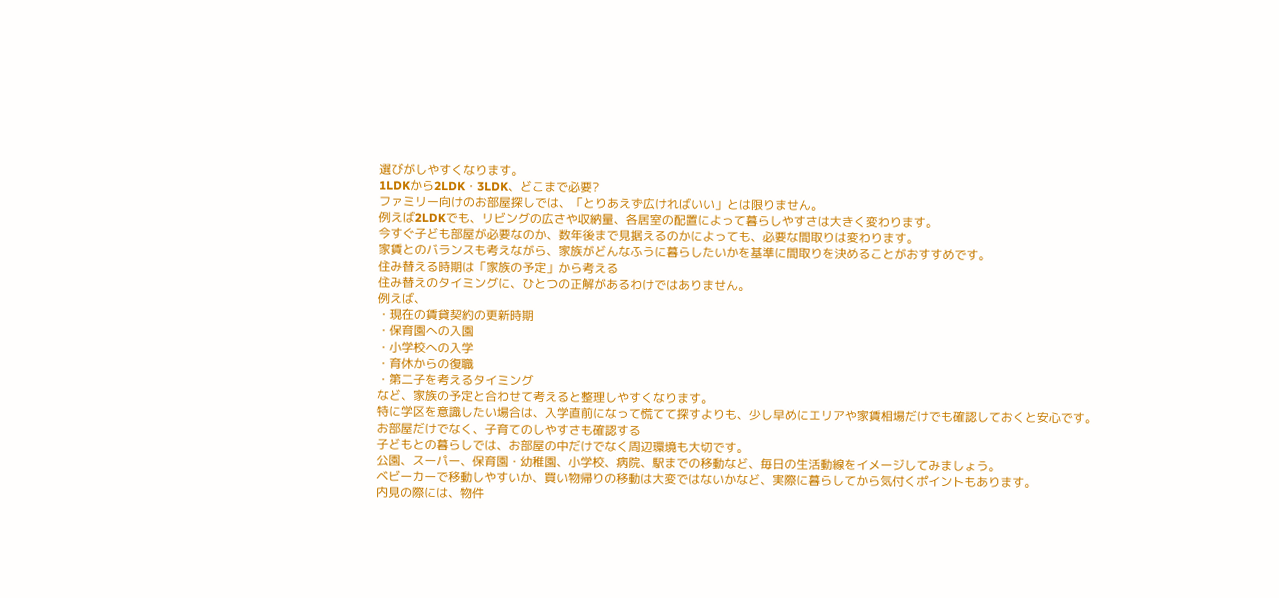選びがしやすくなります。
1LDKから2LDK・3LDK、どこまで必要?
ファミリー向けのお部屋探しでは、「とりあえず広ければいい」とは限りません。
例えば2LDKでも、リビングの広さや収納量、各居室の配置によって暮らしやすさは大きく変わります。
今すぐ子ども部屋が必要なのか、数年後まで見据えるのかによっても、必要な間取りは変わります。
家賃とのバランスも考えながら、家族がどんなふうに暮らしたいかを基準に間取りを決めることがおすすめです。
住み替える時期は「家族の予定」から考える
住み替えのタイミングに、ひとつの正解があるわけではありません。
例えば、
・現在の賃貸契約の更新時期
・保育園への入園
・小学校への入学
・育休からの復職
・第二子を考えるタイミング
など、家族の予定と合わせて考えると整理しやすくなります。
特に学区を意識したい場合は、入学直前になって慌てて探すよりも、少し早めにエリアや家賃相場だけでも確認しておくと安心です。
お部屋だけでなく、子育てのしやすさも確認する
子どもとの暮らしでは、お部屋の中だけでなく周辺環境も大切です。
公園、スーパー、保育園・幼稚園、小学校、病院、駅までの移動など、毎日の生活動線をイメージしてみましょう。
ベビーカーで移動しやすいか、買い物帰りの移動は大変ではないかなど、実際に暮らしてから気付くポイントもあります。
内見の際には、物件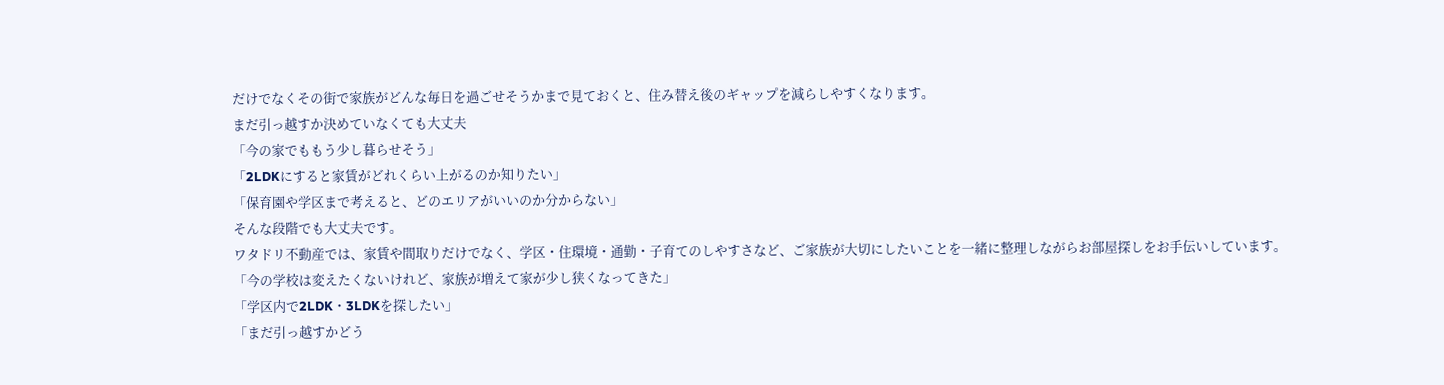だけでなくその街で家族がどんな毎日を過ごせそうかまで見ておくと、住み替え後のギャップを減らしやすくなります。
まだ引っ越すか決めていなくても大丈夫
「今の家でももう少し暮らせそう」
「2LDKにすると家賃がどれくらい上がるのか知りたい」
「保育園や学区まで考えると、どのエリアがいいのか分からない」
そんな段階でも大丈夫です。
ワタドリ不動産では、家賃や間取りだけでなく、学区・住環境・通勤・子育てのしやすさなど、ご家族が大切にしたいことを一緒に整理しながらお部屋探しをお手伝いしています。
「今の学校は変えたくないけれど、家族が増えて家が少し狭くなってきた」
「学区内で2LDK・3LDKを探したい」
「まだ引っ越すかどう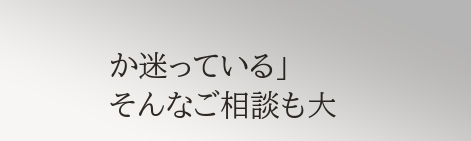か迷っている」
そんなご相談も大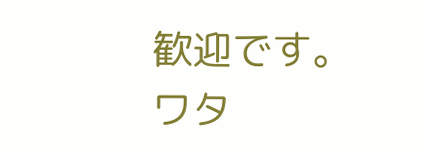歓迎です。
ワタ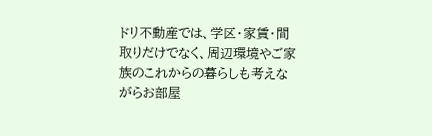ドリ不動産では、学区・家賃・間取りだけでなく、周辺環境やご家族のこれからの暮らしも考えながらお部屋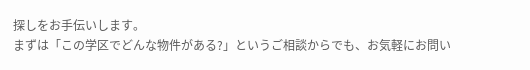探しをお手伝いします。
まずは「この学区でどんな物件がある?」というご相談からでも、お気軽にお問い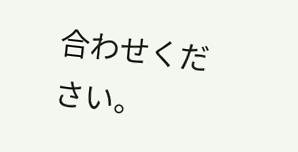合わせください。